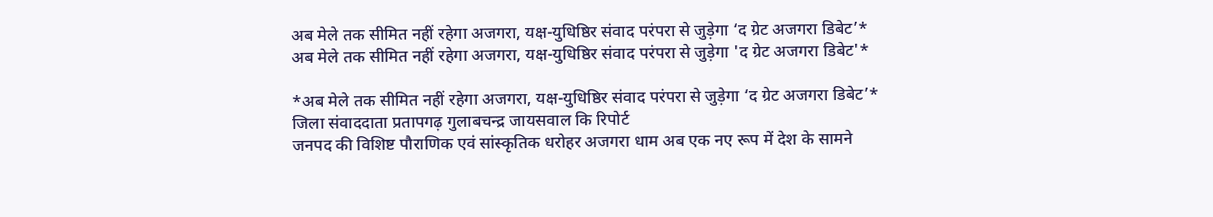अब मेले तक सीमित नहीं रहेगा अजगरा, यक्ष-युधिष्ठिर संवाद परंपरा से जुड़ेगा ‘द ग्रेट अजगरा डिबेट’*
अब मेले तक सीमित नहीं रहेगा अजगरा, यक्ष-युधिष्ठिर संवाद परंपरा से जुड़ेगा 'द ग्रेट अजगरा डिबेट'*

*अब मेले तक सीमित नहीं रहेगा अजगरा, यक्ष-युधिष्ठिर संवाद परंपरा से जुड़ेगा ‘द ग्रेट अजगरा डिबेट’*
जिला संवाददाता प्रतापगढ़ गुलाबचन्द्र जायसवाल कि रिपोर्ट
जनपद की विशिष्ट पौराणिक एवं सांस्कृतिक धरोहर अजगरा धाम अब एक नए रूप में देश के सामने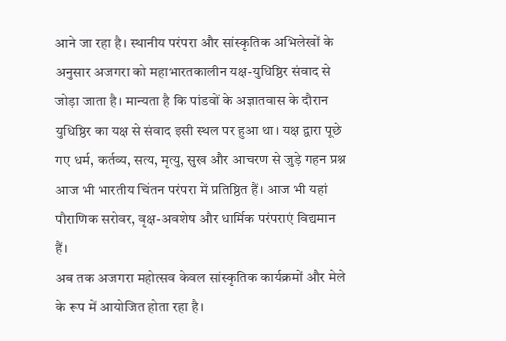आने जा रहा है। स्थानीय परंपरा और सांस्कृतिक अभिलेखों के अनुसार अजगरा को महाभारतकालीन यक्ष-युधिष्ठिर संवाद से जोड़ा जाता है। मान्यता है कि पांडवों के अज्ञातवास के दौरान युधिष्ठिर का यक्ष से संवाद इसी स्थल पर हुआ था। यक्ष द्वारा पूछे गए धर्म, कर्तव्य, सत्य, मृत्यु, सुख और आचरण से जुड़े गहन प्रश्न आज भी भारतीय चिंतन परंपरा में प्रतिष्ठित हैं। आज भी यहां पौराणिक सरोवर, वृक्ष-अवशेष और धार्मिक परंपराएं विद्यमान हैं।
अब तक अजगरा महोत्सव केवल सांस्कृतिक कार्यक्रमों और मेले के रूप में आयोजित होता रहा है।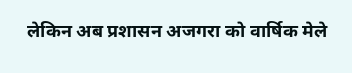लेकिन अब प्रशासन अजगरा को वार्षिक मेले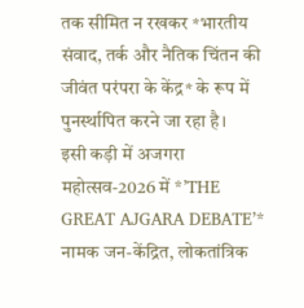तक सीमित न रखकर *भारतीय संवाद, तर्क और नैतिक चिंतन की जीवंत परंपरा के केंद्र* के रूप में पुनर्स्थापित करने जा रहा है।
इसी कड़ी में अजगरा महोत्सव-2026 में *’THE GREAT AJGARA DEBATE’* नामक जन-केंद्रित, लोकतांत्रिक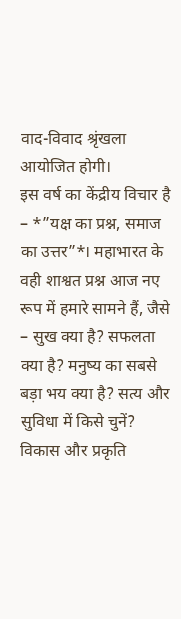वाद-विवाद श्रृंखला आयोजित होगी।
इस वर्ष का केंद्रीय विचार है – *”यक्ष का प्रश्न, समाज का उत्तर”*। महाभारत के वही शाश्वत प्रश्न आज नए रूप में हमारे सामने हैं, जैसे – सुख क्या है? सफलता क्या है? मनुष्य का सबसे बड़ा भय क्या है? सत्य और सुविधा में किसे चुनें? विकास और प्रकृति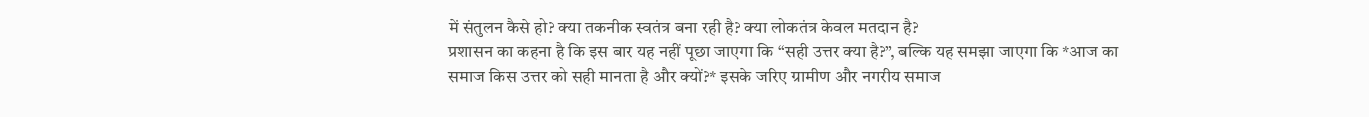में संतुलन कैसे हो? क्या तकनीक स्वतंत्र बना रही है? क्या लोकतंत्र केवल मतदान है?
प्रशासन का कहना है कि इस बार यह नहीं पूछा जाएगा कि “सही उत्तर क्या है?”, बल्कि यह समझा जाएगा कि *आज का समाज किस उत्तर को सही मानता है और क्यों?* इसके जरिए ग्रामीण और नगरीय समाज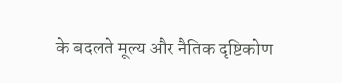के बदलते मूल्य और नैतिक दृष्टिकोण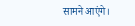सामने आएंगे।